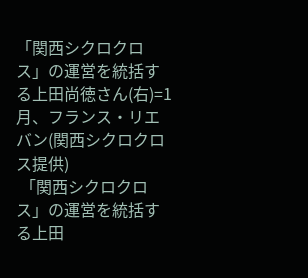「関西シクロクロス」の運営を統括する上田尚徳さん(右)=1月、フランス・リエバン(関西シクロクロス提供)
 「関西シクロクロス」の運営を統括する上田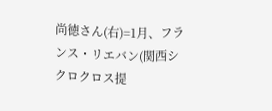尚徳さん(右)=1月、フランス・リエバン(関西シクロクロス提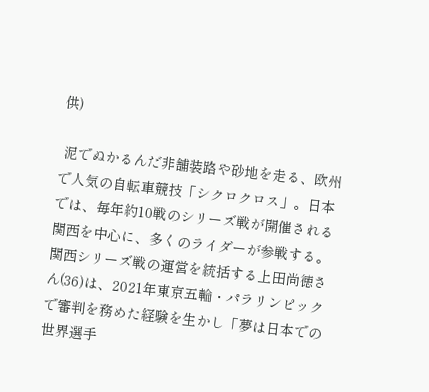供)

 泥でぬかるんだ非舗装路や砂地を走る、欧州で人気の自転車競技「シクロクロス」。日本では、毎年約10戦のシリーズ戦が開催される関西を中心に、多くのライダーが参戦する。関西シリーズ戦の運営を統括する上田尚徳さん(36)は、2021年東京五輪・パラリンピックで審判を務めた経験を生かし「夢は日本での世界選手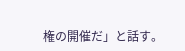権の開催だ」と話す。